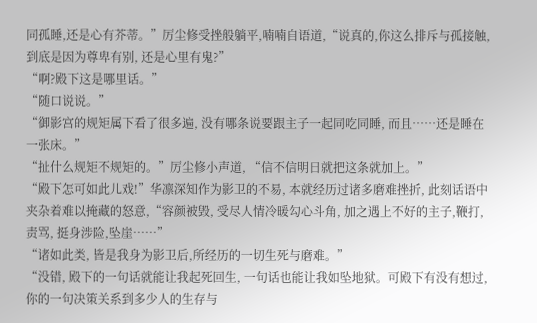同孤睡,还是心有芥蒂。”厉尘修受挫般躺平,喃喃自语道,“说真的,你这么排斥与孤接触, 到底是因为尊卑有别, 还是心里有鬼?”
“啊?殿下这是哪里话。”
“随口说说。”
“御影宫的规矩属下看了很多遍, 没有哪条说要跟主子一起同吃同睡, 而且……还是睡在一张床。”
“扯什么规矩不规矩的。”厉尘修小声道, “信不信明日就把这条就加上。”
“殿下怎可如此儿戏!”华凛深知作为影卫的不易, 本就经历过诸多磨难挫折, 此刻话语中夹杂着难以掩藏的怒意,“容颜被毁, 受尽人情冷暖勾心斗角, 加之遇上不好的主子,鞭打,责骂, 挺身涉险,坠崖……”
“诸如此类, 皆是我身为影卫后,所经历的一切生死与磨难。”
“没错, 殿下的一句话就能让我起死回生, 一句话也能让我如坠地狱。可殿下有没有想过,你的一句决策关系到多少人的生存与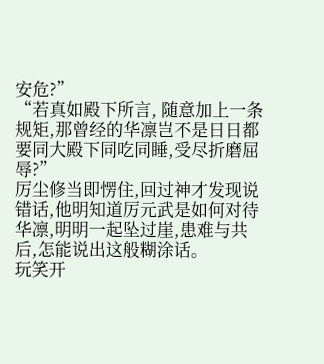安危?”
“若真如殿下所言, 随意加上一条规矩,那曾经的华凛岂不是日日都要同大殿下同吃同睡,受尽折磨屈辱?”
厉尘修当即愣住,回过神才发现说错话,他明知道厉元武是如何对待华凛,明明一起坠过崖,患难与共后,怎能说出这般糊涂话。
玩笑开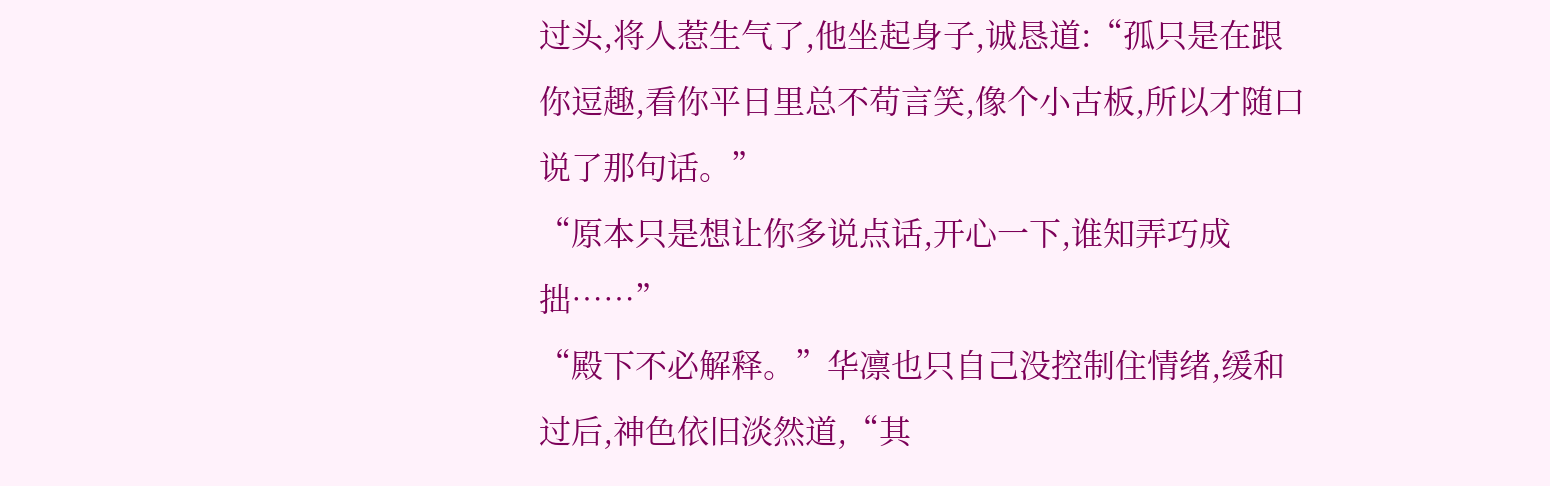过头,将人惹生气了,他坐起身子,诚恳道:“孤只是在跟你逗趣,看你平日里总不苟言笑,像个小古板,所以才随口说了那句话。”
“原本只是想让你多说点话,开心一下,谁知弄巧成拙……”
“殿下不必解释。”华凛也只自己没控制住情绪,缓和过后,神色依旧淡然道,“其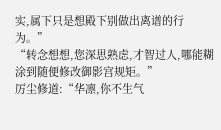实,属下只是想殿下别做出离谱的行为。”
“转念想想,您深思熟虑,才智过人,哪能糊涂到随便修改御影宫规矩。”
厉尘修道:“华凛,你不生气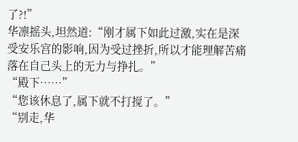了?!”
华凛摇头,坦然道:“刚才属下如此过激,实在是深受安乐宫的影响,因为受过挫折,所以才能理解苦痛落在自己头上的无力与挣扎。”
“殿下……”
“您该休息了,属下就不打搅了。”
“别走,华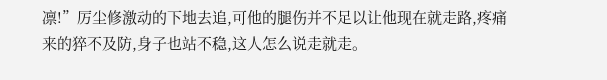凛!”厉尘修激动的下地去追,可他的腿伤并不足以让他现在就走路,疼痛来的猝不及防,身子也站不稳,这人怎么说走就走。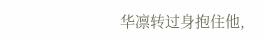华凛转过身抱住他,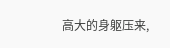高大的身躯压来,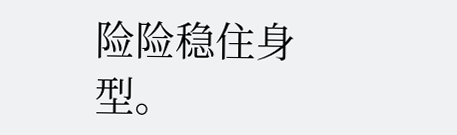险险稳住身型。